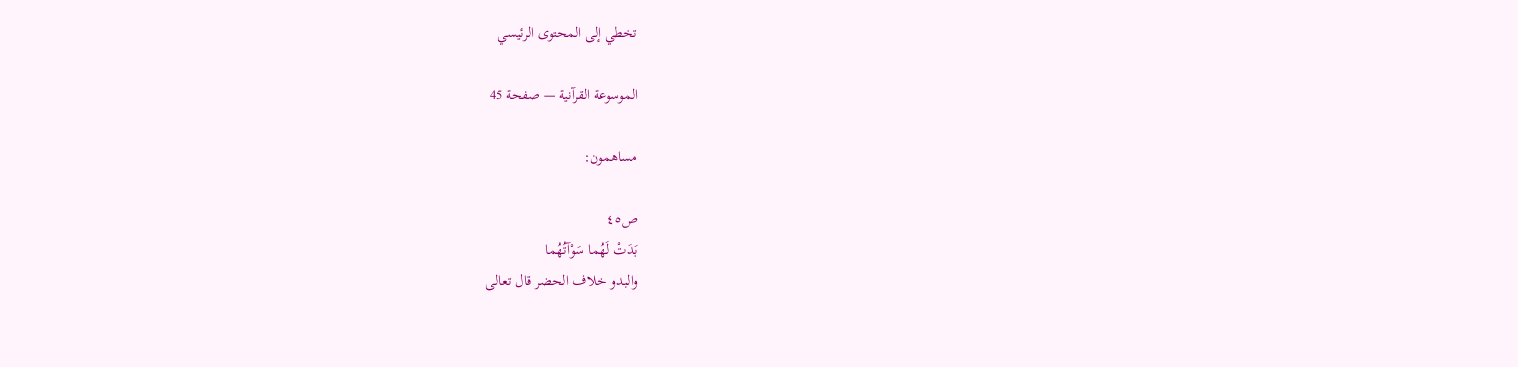تخطي إلى المحتوى الرئيسي

الموسوعة القرآنية — صفحة 45

مساهمون:

ص٤٥
بَدَتْ لَهُما سَوْآتُهُما
والبدو خلاف الحضر قال تعالى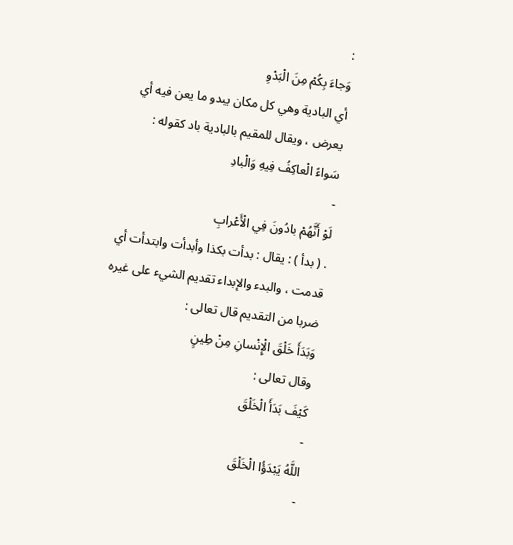:
وَجاءَ بِكُمْ مِنَ الْبَدْوِ
أي البادية وهي كل مكان يبدو ما يعن فيه أي يعرض ، ويقال للمقيم بالبادية باد كقوله :
سَواءً الْعاكِفُ فِيهِ وَالْبادِ
-
لَوْ أَنَّهُمْ بادُونَ فِي الْأَعْرابِ
. ( بدأ ) : يقال : بدأت بكذا وأبدأت وابتدأت أي قدمت ، والبدء والإبداء تقديم الشيء على غيره ضربا من التقديم قال تعالى :
وَبَدَأَ خَلْقَ الْإِنْسانِ مِنْ طِينٍ
وقال تعالى :
كَيْفَ بَدَأَ الْخَلْقَ
-
اللَّهُ يَبْدَؤُا الْخَلْقَ
-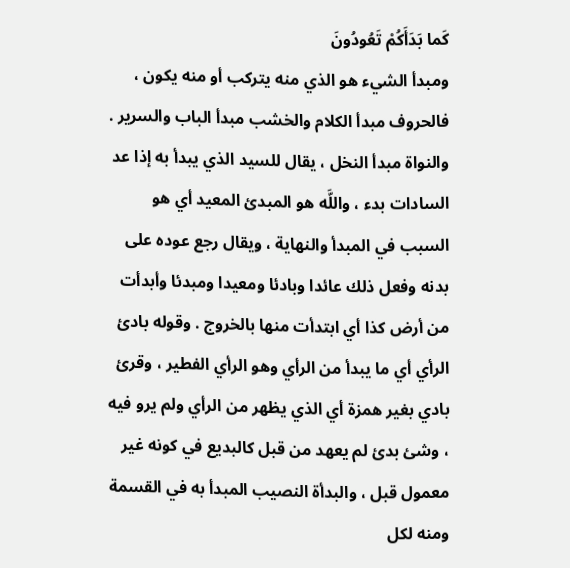كَما بَدَأَكُمْ تَعُودُونَ
ومبدأ الشيء هو الذي منه يتركب أو منه يكون ، فالحروف مبدأ الكلام والخشب مبدأ الباب والسرير . والنواة مبدأ النخل ، يقال للسيد الذي يبدأ به إذا عد السادات بدء ، واللَّه هو المبدئ المعيد أي هو السبب في المبدأ والنهاية ، ويقال رجع عوده على بدنه وفعل ذلك عائدا وبادئا ومعيدا ومبدئا وأبدأت من أرض كذا أي ابتدأت منها بالخروج . وقوله بادئ الرأي أي ما يبدأ من الرأي وهو الرأي الفطير ، وقرئ بادي بغير همزة أي الذي يظهر من الرأي ولم يرو فيه ، وشئ بدئ لم يعهد من قبل كالبديع في كونه غير معمول قبل ، والبدأة النصيب المبدأ به في القسمة ومنه لكل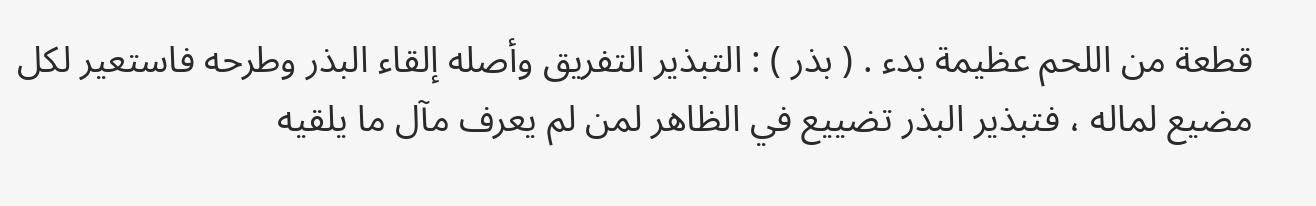قطعة من اللحم عظيمة بدء . ( بذر ) : التبذير التفريق وأصله إلقاء البذر وطرحه فاستعير لكل مضيع لماله ، فتبذير البذر تضييع في الظاهر لمن لم يعرف مآل ما يلقيه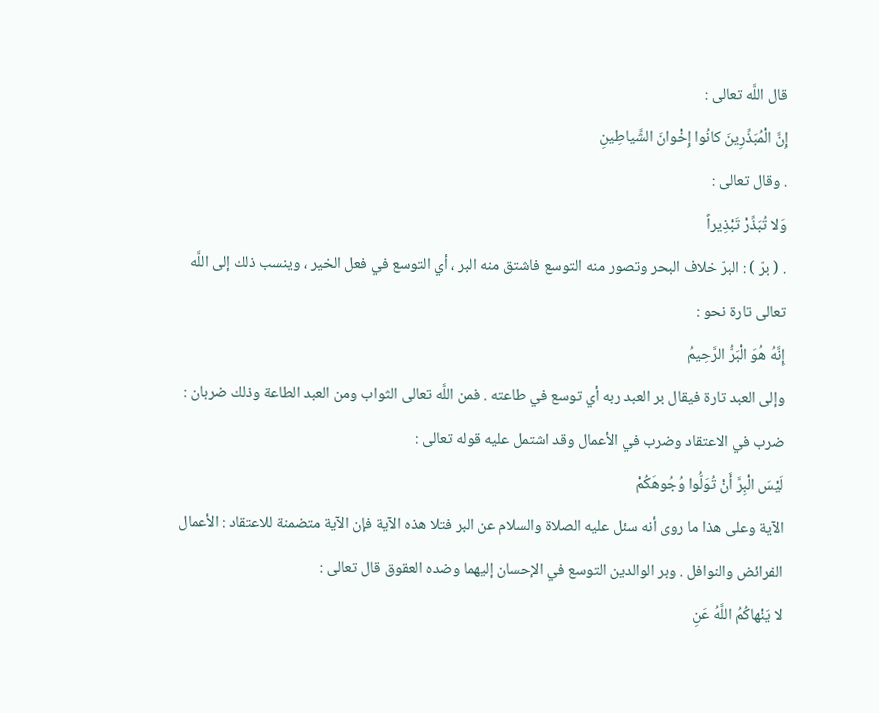قال اللَّه تعالى :
إِنَّ الْمُبَذِّرِينَ كانُوا إِخْوانَ الشَّياطِينِ
. وقال تعالى :
وَلا تُبَذِّرْ تَبْذِيراً
. ( برّ ) : البرّ خلاف البحر وتصور منه التوسع فاشتق منه البر ، أي التوسع في فعل الخير ، وينسب ذلك إلى اللَّه تعالى تارة نحو :
إِنَّهُ هُوَ الْبَرُّ الرَّحِيمُ
وإلى العبد تارة فيقال بر العبد ربه أي توسع في طاعته . فمن اللَّه تعالى الثواب ومن العبد الطاعة وذلك ضربان : ضرب في الاعتقاد وضرب في الأعمال وقد اشتمل عليه قوله تعالى :
لَيْسَ الْبِرَّ أَنْ تُوَلُّوا وُجُوهَكُمْ
الآية وعلى هذا ما روى أنه سئل عليه الصلاة والسلام عن البر فتلا هذه الآية فإن الآية متضمنة للاعتقاد : الأعمال الفرائض والنوافل . وبر الوالدين التوسع في الإحسان إليهما وضده العقوق قال تعالى :
لا يَنْهاكُمُ اللَّهُ عَنِ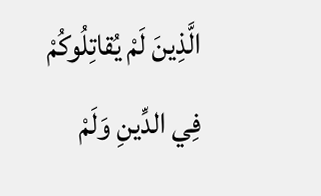الَّذِينَ لَمْ يُقاتِلُوكُمْ فِي الدِّينِ وَلَمْ